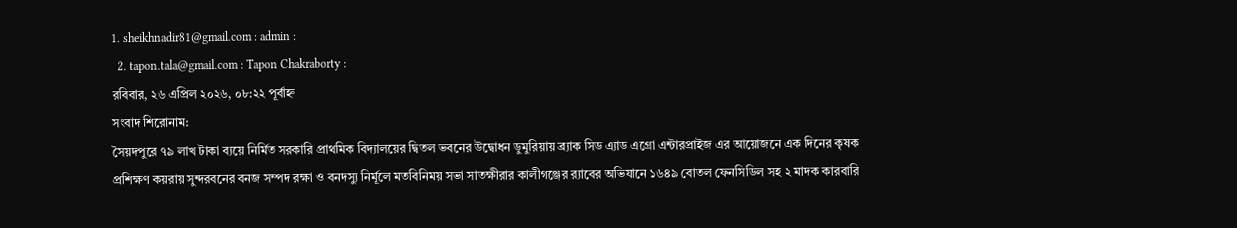1. sheikhnadir81@gmail.com : admin :
  2. tapon.tala@gmail.com : Tapon Chakraborty :
রবিবার, ২৬ এপ্রিল ২০২৬, ০৮:২২ পূর্বাহ্ন
সংবাদ শিরোনাম:
সৈয়দপুরে ৭৯ লাখ টাকা ব্যয়ে নির্মিত সরকারি প্রাথমিক বিদ্যালয়ের দ্বিতল ভবনের উদ্বোধন ডুমুরিয়ায় ব্র্যাক সিড এ্যাড এগ্রো এন্টারপ্রাইজ এর আয়োজনে এক দিনের কৃষক প্রশিক্ষণ কয়রায় সুন্দরবনের বনজ সম্পদ রক্ষা ও বনদস্যু নির্মূলে মতবিনিময় সভা সাতক্ষীরার কালীগঞ্জের র‍্যাবের অভিযানে ১৬৪৯ বোতল ফেনসিডিল সহ ২ মাদক কারবারি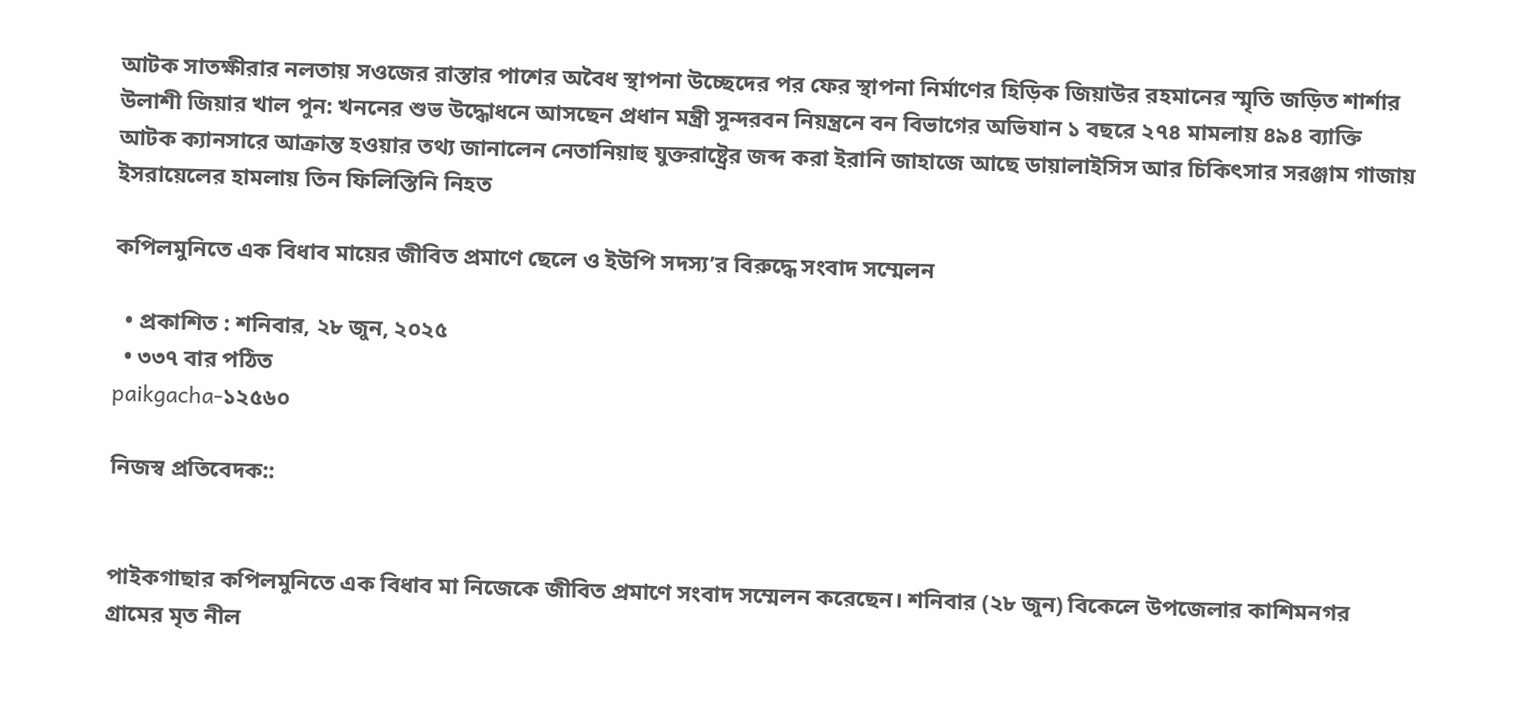আটক সাতক্ষীরার নলতায় সওজের রাস্তার পাশের অবৈধ স্থাপনা উচ্ছেদের পর ফের স্থাপনা নির্মাণের হিড়িক জিয়াউর রহমানের স্মৃতি জড়িত শার্শার উলাশী জিয়ার খাল পুন: খননের শুভ উদ্ধোধনে আসছেন প্রধান মন্ত্রী সুন্দরবন নিয়ন্ত্রনে বন বিভাগের অভিযান ১ বছরে ২৭৪ মামলায় ৪৯৪ ব্যাক্তি আটক ক্যানসারে আক্রান্ত হওয়ার তথ্য জানালেন নেতানিয়াহু যুক্তরাষ্ট্রের জব্দ করা ইরানি জাহাজে আছে ডায়ালাইসিস আর চিকিৎসার সরঞ্জাম গাজায় ইসরায়েলের হামলায় তিন ফিলিস্তিনি নিহত

কপিলমুনিতে এক বিধাব মায়ের জীবিত প্রমাণে ছেলে ও ইউপি সদস্য’র বিরুদ্ধে সংবাদ সম্মেলন

  • প্রকাশিত : শনিবার, ২৮ জুন, ২০২৫
  • ৩৩৭ বার পঠিত
paikgacha-১২৫৬০

নিজস্ব প্রতিবেদক::


পাইকগাছার কপিলমুনিতে এক বিধাব মা নিজেকে জীবিত প্রমাণে সংবাদ সম্মেলন করেছেন। শনিবার (২৮ জুন) বিকেলে উপজেলার কাশিমনগর গ্রামের মৃত নীল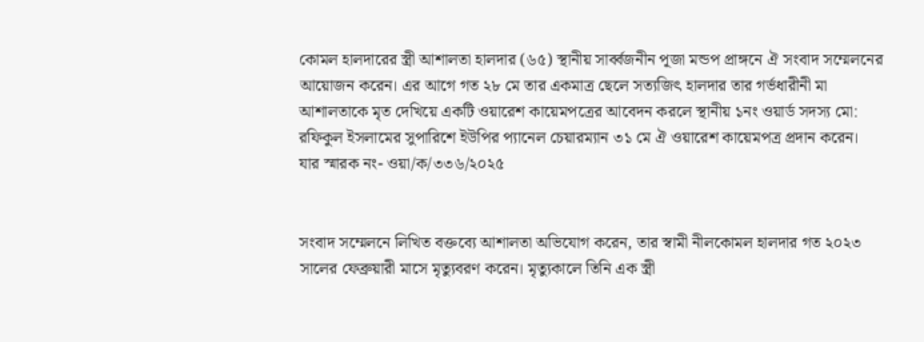কোমল হালদারের স্ত্রী আশালতা হালদার (৬৫) স্থানীয় সার্ব্বজনীন পূজা মন্ডপ প্রাঙ্গনে ঐ সংবাদ সম্মেলনের আয়োজন করেন। এর আগে গত ২৮ মে তার একমাত্র ছেলে সত্যজিৎ হালদার তার গর্ভধারীনী মা আশালতাকে মৃত দেখিয়ে একটি ওয়ারেশ কায়েমপত্রের আবেদন করলে স্থানীয় ১নং ওয়ার্ড সদস্য মো: রফিকুল ইসলামের সুপারিশে ইউপির প্যানেল চেয়ারম্যান ৩১ মে ঐ ওয়ারেশ কায়েমপত্র প্রদান করেন। যার স্মারক নং- ওয়া/ক/৩৩৬/২০২৫


সংবাদ সম্মেলনে লিখিত বক্তব্যে আশালতা অভিযোগ করেন, তার স্বামী নীলকোমল হালদার গত ২০২৩ সালের ফেব্রুয়ারী মাসে মৃত্যুবরণ করেন। মৃত্যুকালে তিনি এক স্ত্রী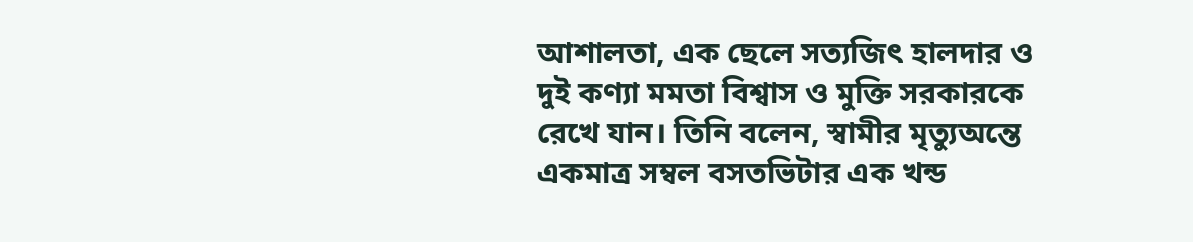আশালতা, এক ছেলে সত্যজিৎ হালদার ও দুই কণ্যা মমতা বিশ্বাস ও মুক্তি সরকারকে রেখে যান। তিনি বলেন, স্বামীর মৃত্যুঅন্তে একমাত্র সম্বল বসতভিটার এক খন্ড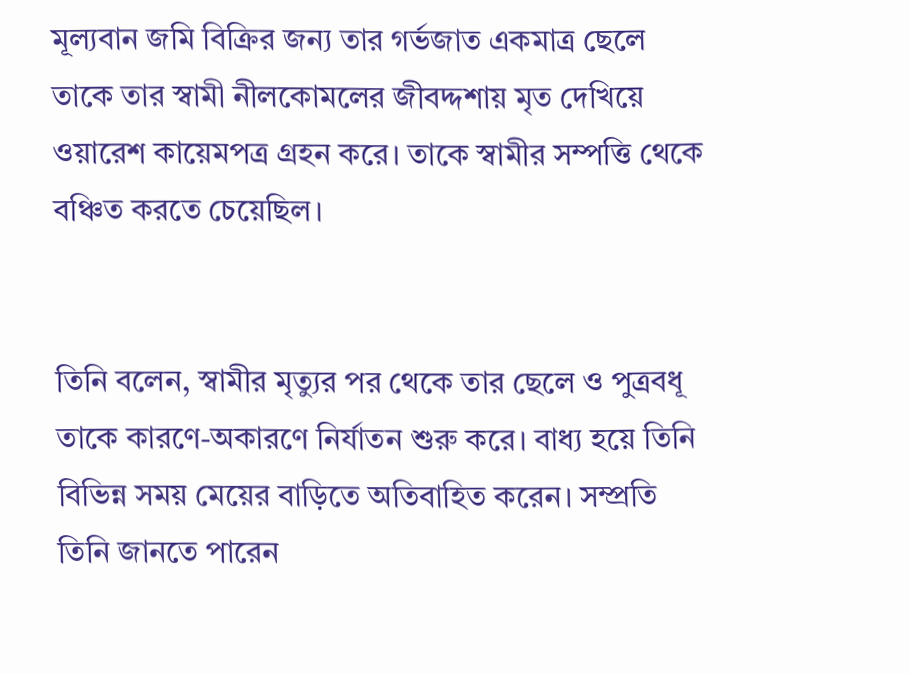মূল্যবান জমি বিক্রির জন্য তার গর্ভজাত একমাত্র ছেলে তাকে তার স্বামী নীলকোমলের জীবদ্দশায় মৃত দেখিয়ে ওয়ারেশ কায়েমপত্র গ্রহন করে। তাকে স্বামীর সম্পত্তি থেকে বঞ্চিত করতে চেয়েছিল।


তিনি বলেন, স্বামীর মৃত্যুর পর থেকে তার ছেলে ও পুত্রবধূ তাকে কারণে-অকারণে নির্যাতন শুরু করে। বাধ্য হয়ে তিনি বিভিন্ন সময় মেয়ের বাড়িতে অতিবাহিত করেন। সম্প্রতি তিনি জানতে পারেন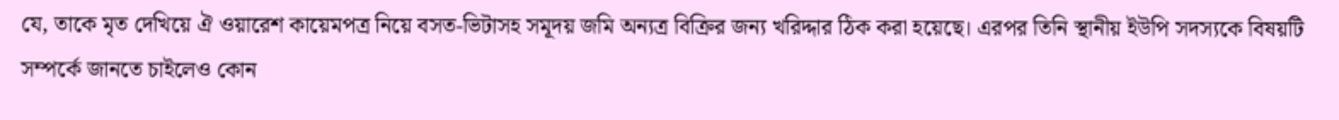যে, তাকে মৃত দেখিয়ে ঐ ওয়ারেশ কায়েমপত্র নিয়ে বসত-ভিটাসহ সমূদয় জমি অন্যত্র বিক্রির জন্য খরিদ্দার ঠিক করা হয়েছে। এরপর তিনি স্থানীয় ইউপি সদস্যকে বিষয়টি সম্পর্কে জানতে চাইলেও কোন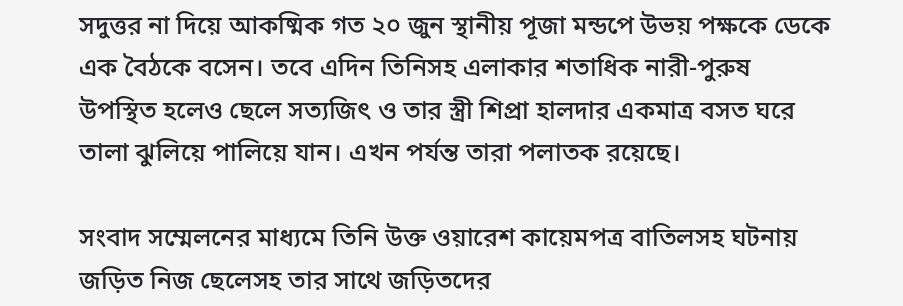সদুত্তর না দিয়ে আকষ্মিক গত ২০ জুন স্থানীয় পূজা মন্ডপে উভয় পক্ষকে ডেকে এক বৈঠকে বসেন। তবে এদিন তিনিসহ এলাকার শতাধিক নারী-পুরুষ উপস্থিত হলেও ছেলে সত্যজিৎ ও তার স্ত্রী শিপ্রা হালদার একমাত্র বসত ঘরে তালা ঝুলিয়ে পালিয়ে যান। এখন পর্যন্ত তারা পলাতক রয়েছে।

সংবাদ সম্মেলনের মাধ্যমে তিনি উক্ত ওয়ারেশ কায়েমপত্র বাতিলসহ ঘটনায় জড়িত নিজ ছেলেসহ তার সাথে জড়িতদের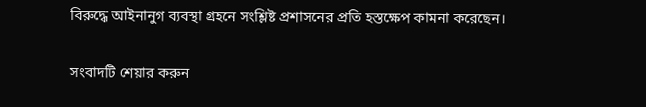বিরুদ্ধে আইনানুগ ব্যবস্থা গ্রহনে সংশ্লিষ্ট প্রশাসনের প্রতি হস্তক্ষেপ কামনা করেছেন।

সংবাদটি শেয়ার করুন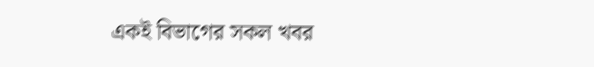একই বিভাগের সকল খবর